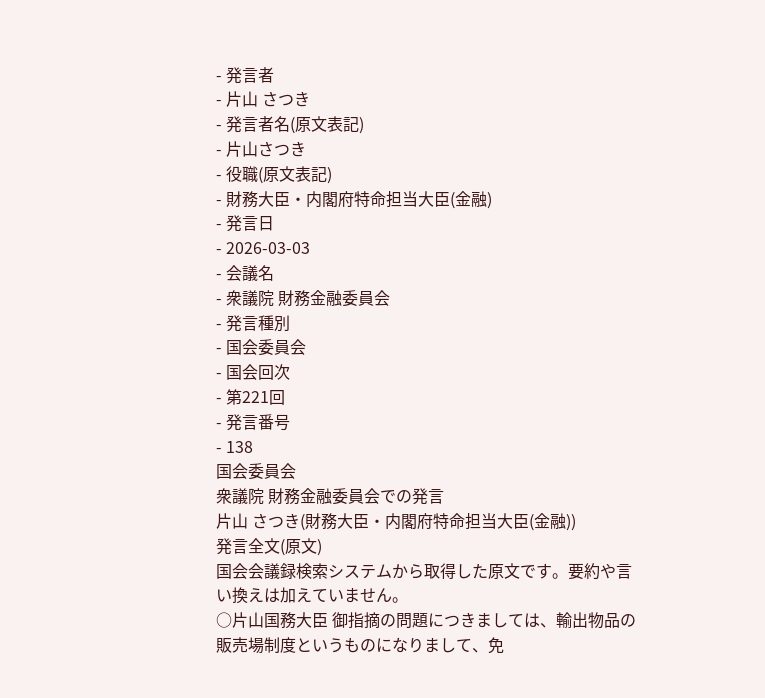- 発言者
- 片山 さつき
- 発言者名(原文表記)
- 片山さつき
- 役職(原文表記)
- 財務大臣・内閣府特命担当大臣(金融)
- 発言日
- 2026-03-03
- 会議名
- 衆議院 財務金融委員会
- 発言種別
- 国会委員会
- 国会回次
- 第221回
- 発言番号
- 138
国会委員会
衆議院 財務金融委員会での発言
片山 さつき(財務大臣・内閣府特命担当大臣(金融))
発言全文(原文)
国会会議録検索システムから取得した原文です。要約や言い換えは加えていません。
○片山国務大臣 御指摘の問題につきましては、輸出物品の販売場制度というものになりまして、免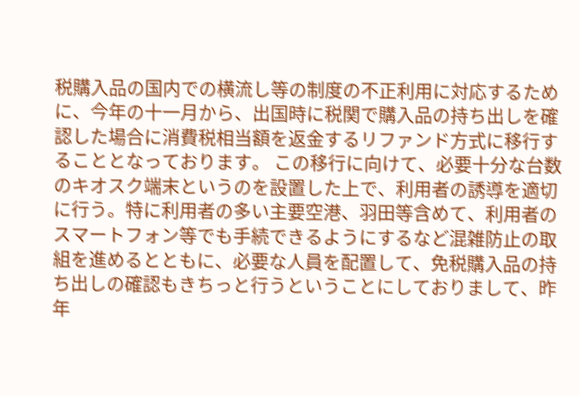税購入品の国内での横流し等の制度の不正利用に対応するために、今年の十一月から、出国時に税関で購入品の持ち出しを確認した場合に消費税相当額を返金するリファンド方式に移行することとなっております。 この移行に向けて、必要十分な台数のキオスク端末というのを設置した上で、利用者の誘導を適切に行う。特に利用者の多い主要空港、羽田等含めて、利用者のスマートフォン等でも手続できるようにするなど混雑防止の取組を進めるとともに、必要な人員を配置して、免税購入品の持ち出しの確認もきちっと行うということにしておりまして、昨年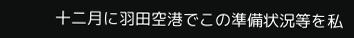十二月に羽田空港でこの準備状況等を私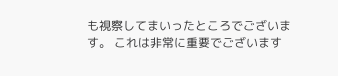も視察してまいったところでございます。 これは非常に重要でございます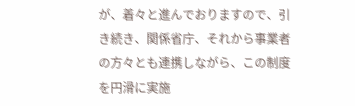が、着々と進んでおりますので、引き続き、関係省庁、それから事業者の方々とも連携しながら、この制度を円滑に実施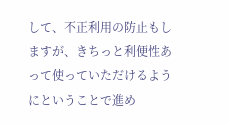して、不正利用の防止もしますが、きちっと利便性あって使っていただけるようにということで進め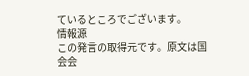ているところでございます。
情報源
この発言の取得元です。原文は国会会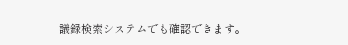議録検索システムでも確認できます。